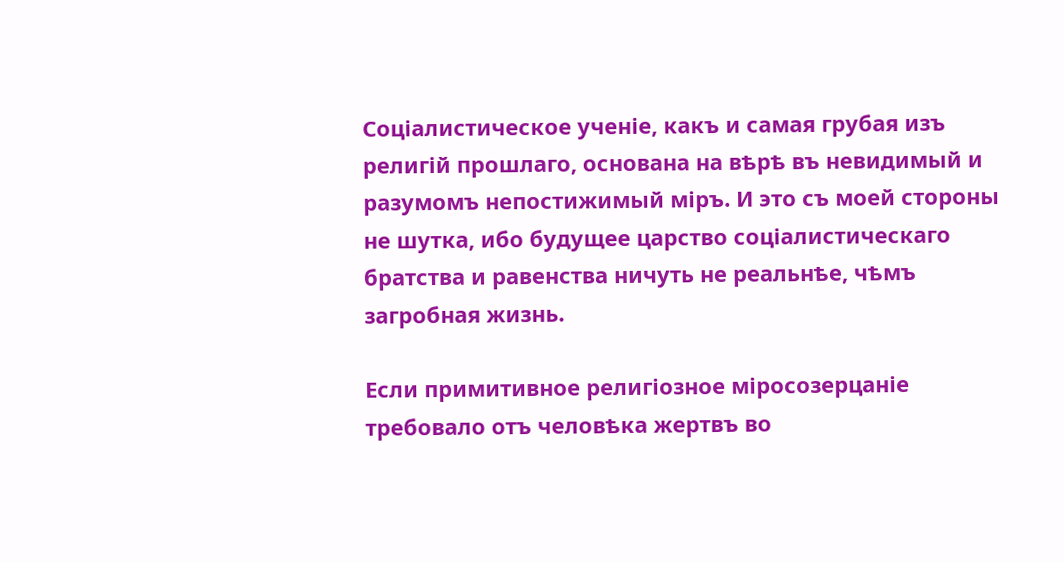Соціалистическое ученіе, какъ и самая грубая изъ религій прошлаго, основана на вѣрѣ въ невидимый и разумомъ непостижимый міръ. И это съ моей стороны не шутка, ибо будущее царство соціалистическаго братства и равенства ничуть не реальнѣе, чѣмъ загробная жизнь.

Если примитивное религіозное міросозерцаніе требовало отъ человѣка жертвъ во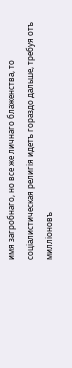имя загробнаго, но все же личнаго блаженства, то соціалистическая религія идетъ гораздо дальше, требуя отъ милліоновъ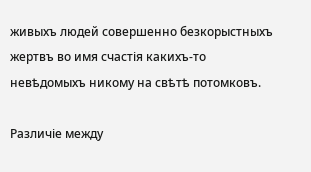живыхъ людей совершенно безкорыстныхъ жертвъ во имя счастія какихъ-то невѣдомыхъ никому на свѣтѣ потомковъ.

Различіе между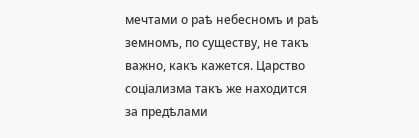мечтами о раѣ небесномъ и раѣ земномъ, по существу, не такъ важно, какъ кажется. Царство соціализма такъ же находится за предѣлами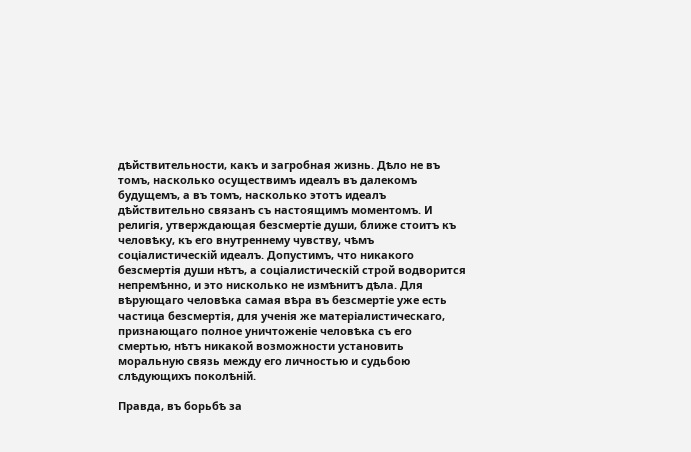дѣйствительности, какъ и загробная жизнь. Дѣло не въ томъ, насколько осуществимъ идеалъ въ далекомъ будущемъ, а въ томъ, насколько этотъ идеалъ дѣйствительно связанъ съ настоящимъ моментомъ. И религія, утверждающая безсмертіе души, ближе стоитъ къ человѣку, къ его внутреннему чувству, чѣмъ соціалистическій идеалъ. Допустимъ, что никакого безсмертія души нѣтъ, а соціалистическій строй водворится непремѣнно, и это нисколько не измѣнитъ дѣла. Для вѣрующаго человѣка самая вѣра въ безсмертіе уже есть частица безсмертія, для ученія же матеріалистическаго, признающаго полное уничтоженіе человѣка съ его смертью, нѣтъ никакой возможности установить моральную связь между его личностью и судьбою слѣдующихъ поколѣній.

Правда, въ борьбѣ за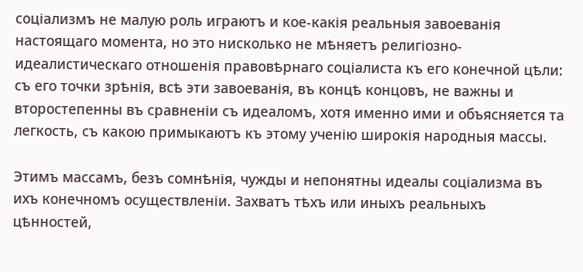соціализмъ не малую роль играютъ и кое-какія реальныя завоеванія настоящаго момента, но это нисколько не мѣняетъ религіозно-идеалистическаго отношенія правовѣрнаго соціалиста къ его конечной цѣли: съ его точки зрѣнія, всѣ эти завоеванія, въ концѣ концовъ, не важны и второстепенны въ сравненіи съ идеаломъ, хотя именно ими и объясняется та легкость, съ какою примыкаютъ къ этому ученію широкія народныя массы.

Этимъ массамъ, безъ сомнѣнія, чужды и непонятны идеалы соціализма въ ихъ конечномъ осуществленіи. Захватъ тѣхъ или иныхъ реальныхъ цѣнностей,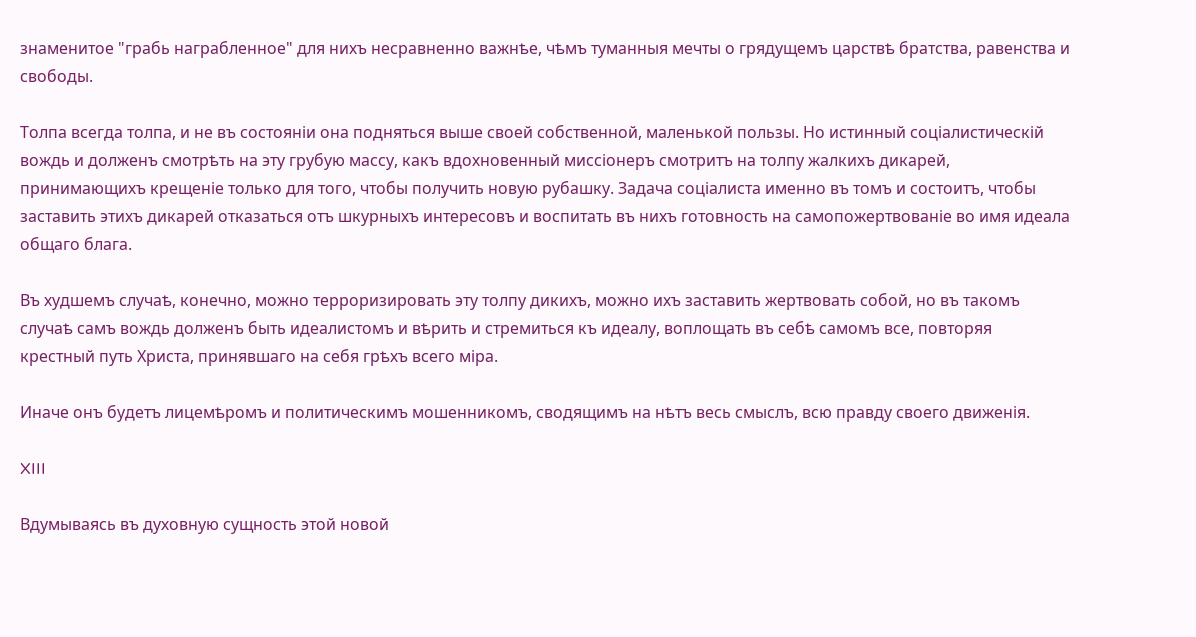знаменитое "грабь награбленное" для нихъ несравненно важнѣе, чѣмъ туманныя мечты о грядущемъ царствѣ братства, равенства и свободы.

Толпа всегда толпа, и не въ состояніи она подняться выше своей собственной, маленькой пользы. Но истинный соціалистическій вождь и долженъ смотрѣть на эту грубую массу, какъ вдохновенный миссіонеръ смотритъ на толпу жалкихъ дикарей, принимающихъ крещеніе только для того, чтобы получить новую рубашку. Задача соціалиста именно въ томъ и состоитъ, чтобы заставить этихъ дикарей отказаться отъ шкурныхъ интересовъ и воспитать въ нихъ готовность на самопожертвованіе во имя идеала общаго блага.

Въ худшемъ случаѣ, конечно, можно терроризировать эту толпу дикихъ, можно ихъ заставить жертвовать собой, но въ такомъ случаѣ самъ вождь долженъ быть идеалистомъ и вѣрить и стремиться къ идеалу, воплощать въ себѣ самомъ все, повторяя крестный путь Христа, принявшаго на себя грѣхъ всего міра.

Иначе онъ будетъ лицемѣромъ и политическимъ мошенникомъ, сводящимъ на нѣтъ весь смыслъ, всю правду своего движенія.

XIII

Вдумываясь въ духовную сущность этой новой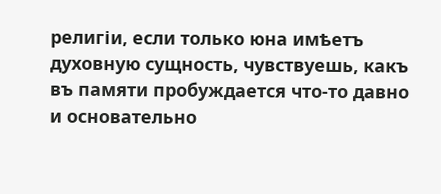религіи, если только юна имѣетъ духовную сущность, чувствуешь, какъ въ памяти пробуждается что-то давно и основательно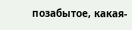позабытое, какая-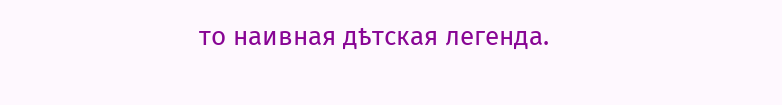то наивная дѣтская легенда.